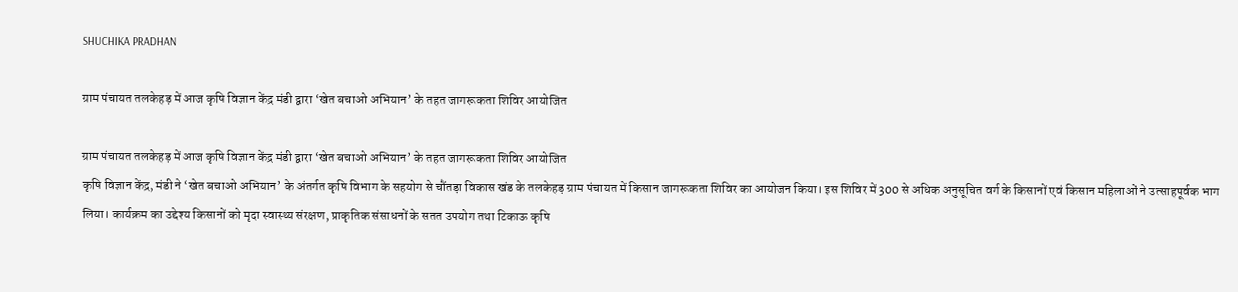SHUCHIKA PRADHAN

ग्राम पंचायत तलकेहड़ में आज कृषि विज्ञान केंद्र मंडी द्वारा ‘खेत बचाओ अभियान’ के तहत जागरूकता शिविर आयोजित

ग्राम पंचायत तलकेहड़ में आज कृषि विज्ञान केंद्र मंडी द्वारा ‘खेत बचाओ अभियान’ के तहत जागरूकता शिविर आयोजित
कृषि विज्ञान केंद्र, मंडी ने ‘खेत बचाओ अभियान’ के अंतर्गत कृषि विभाग के सहयोग से चौंतड़ा विकास खंड के तलकेहड़ ग्राम पंचायत में किसान जागरूकता शिविर का आयोजन किया। इस शिविर में 300 से अधिक अनुसूचित वर्ग के किसानों एवं किसान महिलाओं ने उत्साहपूर्वक भाग लिया। कार्यक्रम का उद्देश्य किसानों को मृदा स्वास्थ्य संरक्षण, प्राकृतिक संसाधनों के सतत उपयोग तथा टिकाऊ कृषि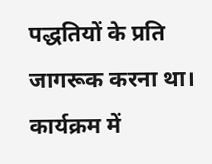पद्धतियों के प्रति जागरूक करना था।
कार्यक्रम में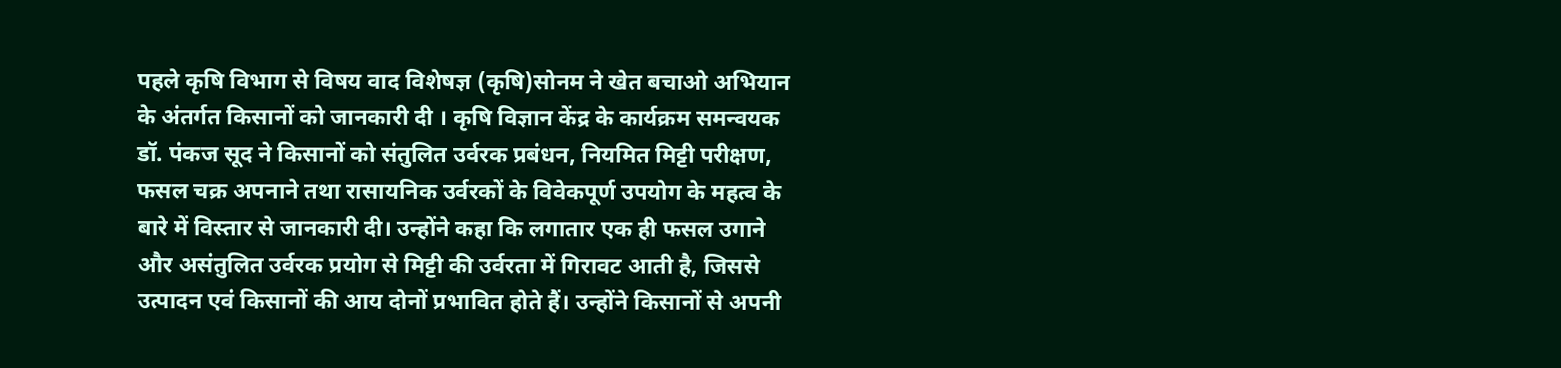पहले कृषि विभाग से विषय वाद विशेषज्ञ (कृषि)सोनम ने खेत बचाओ अभियान के अंतर्गत किसानों को जानकारी दी । कृषि विज्ञान केंद्र के कार्यक्रम समन्वयक डॉ. पंकज सूद ने किसानों को संतुलित उर्वरक प्रबंधन, नियमित मिट्टी परीक्षण, फसल चक्र अपनाने तथा रासायनिक उर्वरकों के विवेकपूर्ण उपयोग के महत्व के बारे में विस्तार से जानकारी दी। उन्होंने कहा कि लगातार एक ही फसल उगाने और असंतुलित उर्वरक प्रयोग से मिट्टी की उर्वरता में गिरावट आती है, जिससे उत्पादन एवं किसानों की आय दोनों प्रभावित होते हैं। उन्होंने किसानों से अपनी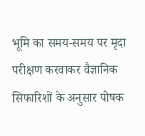भूमि का समय-समय पर मृदा परीक्षण करवाकर वैज्ञानिक सिफारिशों के अनुसार पोषक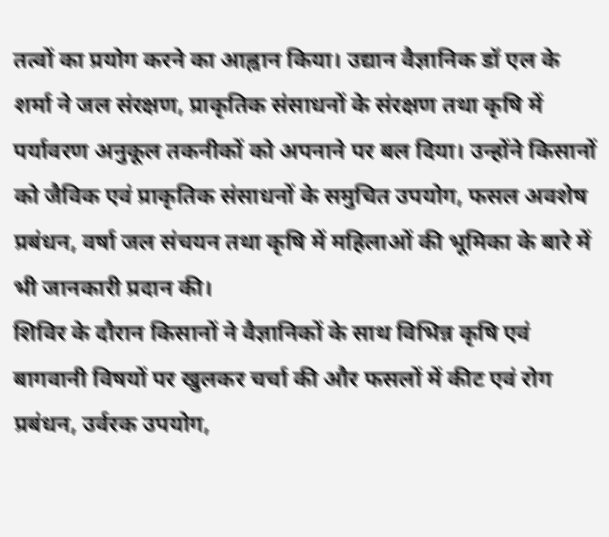तत्वों का प्रयोग करने का आह्वान किया। उद्यान वैज्ञानिक डॉ एल के शर्मा ने जल संरक्षण, प्राकृतिक संसाधनों के संरक्षण तथा कृषि में पर्यावरण अनुकूल तकनीकों को अपनाने पर बल दिया। उन्होंने किसानों को जैविक एवं प्राकृतिक संसाधनों के समुचित उपयोग, फसल अवशेष प्रबंधन, वर्षा जल संचयन तथा कृषि में महिलाओं की भूमिका के बारे में भी जानकारी प्रदान की।
शिविर के दौरान किसानों ने वैज्ञानिकों के साथ विभिन्न कृषि एवं बागवानी विषयों पर खुलकर चर्चा की और फसलों में कीट एवं रोग प्रबंधन, उर्वरक उपयोग,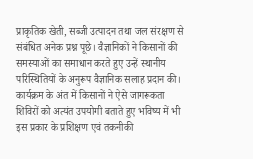प्राकृतिक खेती, सब्जी उत्पादन तथा जल संरक्षण से संबंधित अनेक प्रश्न पूछे। वैज्ञानिकों ने किसानों की समस्याओं का समाधान करते हुए उन्हें स्थानीय परिस्थितियों के अनुरूप वैज्ञानिक सलाह प्रदान की। कार्यक्रम के अंत में किसानों ने ऐसे जागरूकता शिविरों को अत्यंत उपयोगी बताते हुए भविष्य में भी इस प्रकार के प्रशिक्षण एवं तकनीकी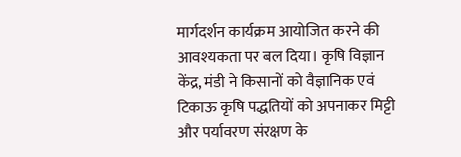मार्गदर्शन कार्यक्रम आयोजित करने की आवश्यकता पर बल दिया। कृषि विज्ञान केंद्र, मंडी ने किसानों को वैज्ञानिक एवं टिकाऊ कृषि पद्धतियों को अपनाकर मिट्टी और पर्यावरण संरक्षण के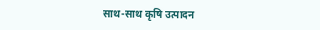साथ-साथ कृषि उत्पादन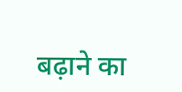बढ़ाने का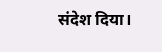संदेश दिया।